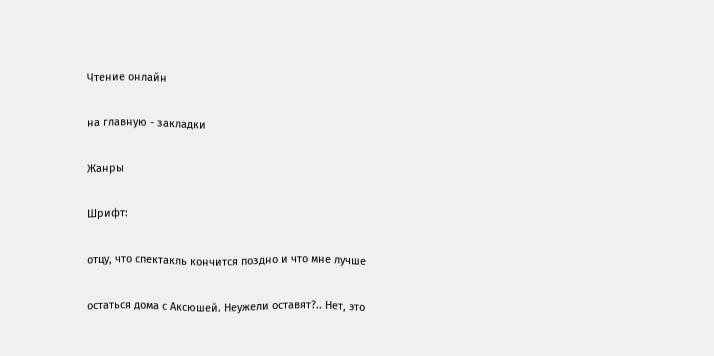Чтение онлайн

на главную - закладки

Жанры

Шрифт:

отцу, что спектакль кончится поздно и что мне лучше

остаться дома с Аксюшей. Неужели оставят?.. Нет, это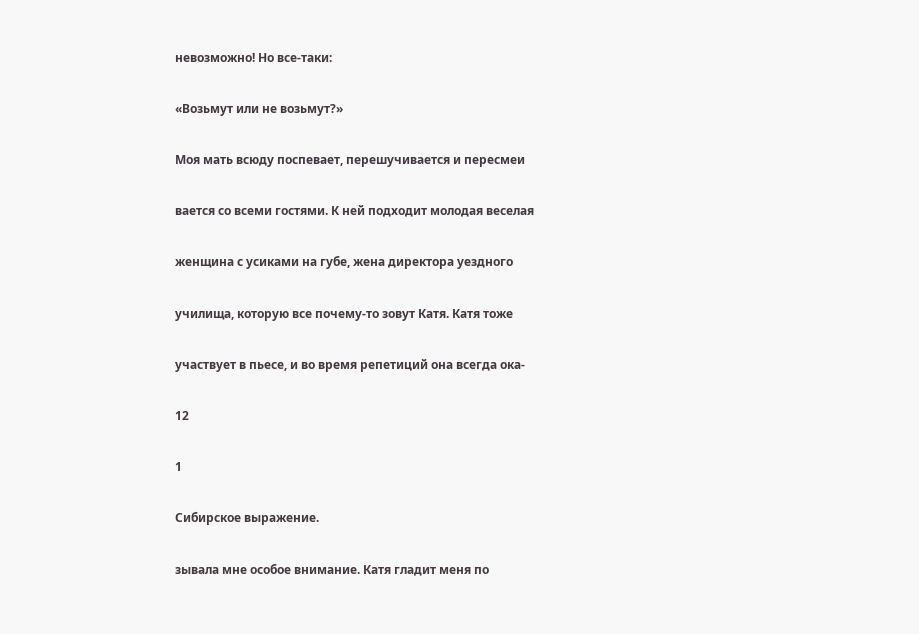невозможно! Но все-таки:

«Возьмут или не возьмут?»

Моя мать всюду поспевает, перешучивается и пересмеи

вается со всеми гостями. К ней подходит молодая веселая

женщина с усиками на губе, жена директора уездного

училища, которую все почему-то зовут Катя. Катя тоже

участвует в пьесе, и во время репетиций она всегда ока-

12

1

Сибирское выражение.

зывала мне особое внимание. Катя гладит меня по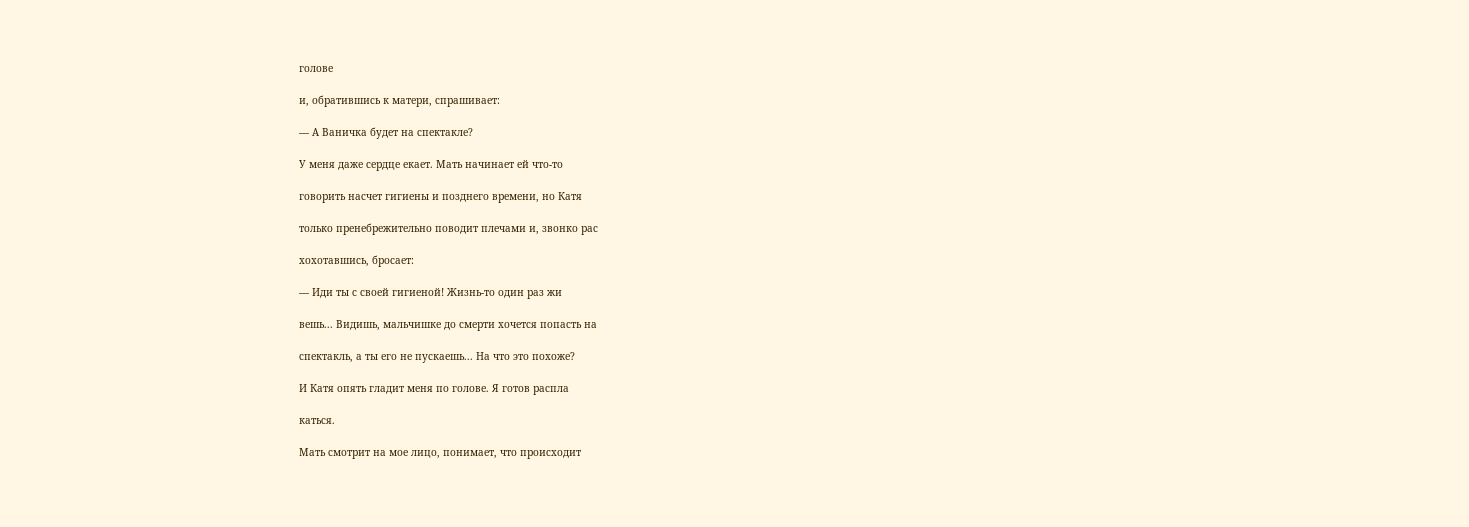голове

и, обратившись к матери, спрашивает:

— А Ваничка будет на спектакле?

У меня даже сердце екает. Мать начинает ей что-то

говорить насчет гигиены и позднего времени, но Катя

только пренебрежительно поводит плечами и, звонко рас

хохотавшись, бросает:

— Иди ты с своей гигиеной! Жизнь-то один раз жи

вешь... Видишь, мальчишке до смерти хочется попасть на

спектакль, а ты его не пускаешь... На что это похоже?

И Катя опять гладит меня по голове. Я готов распла

каться.

Мать смотрит на мое лицо, понимает, что происходит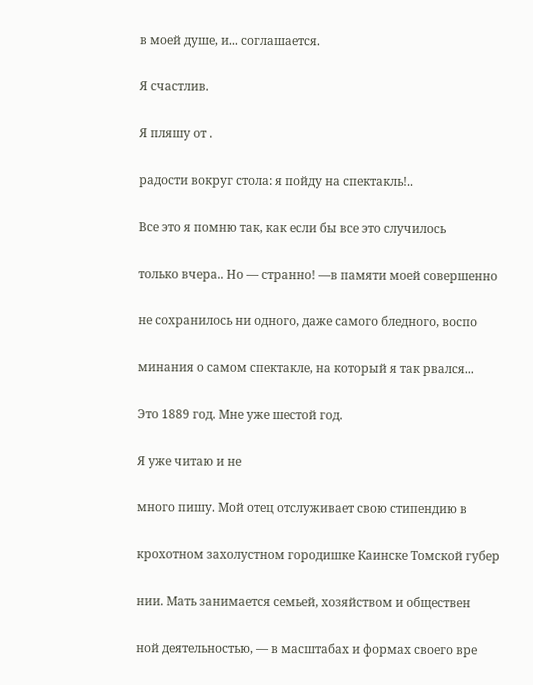в моей душе, и... соглашается.

Я счастлив.

Я пляшу от .

радости вокруг стола: я пойду на спектакль!..

Все это я помню так, как если бы все это случилось

только вчера.. Но — странно! —в памяти моей совершенно

не сохранилось ни одного, даже самого бледного, воспо

минания о самом спектакле, на который я так рвался...

Это 1889 год. Мне уже шестой год.

Я уже читаю и не

много пишу. Мой отец отслуживает свою стипендию в

крохотном захолустном городишке Каинске Томской губер

нии. Мать занимается семьей, хозяйством и обществен

ной деятельностью, — в масштабах и формах своего вре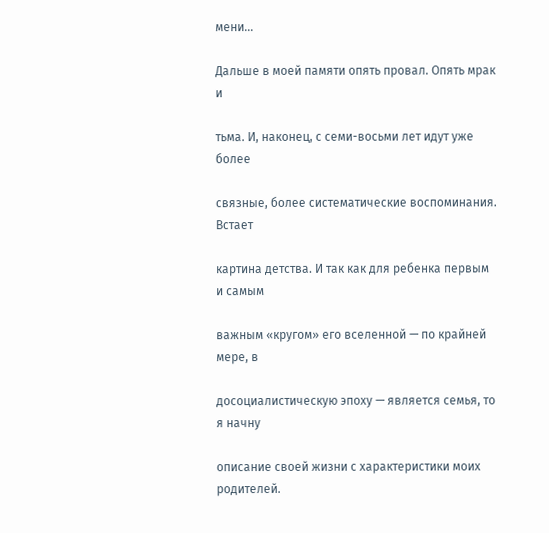мени...

Дальше в моей памяти опять провал. Опять мрак и

тьма. И, наконец, с семи-восьми лет идут уже более

связные, более систематические воспоминания. Встает

картина детства. И так как для ребенка первым и самым

важным «кругом» его вселенной — по крайней мере, в

досоциалистическую эпоху — является семья, то я начну

описание своей жизни с характеристики моих родителей.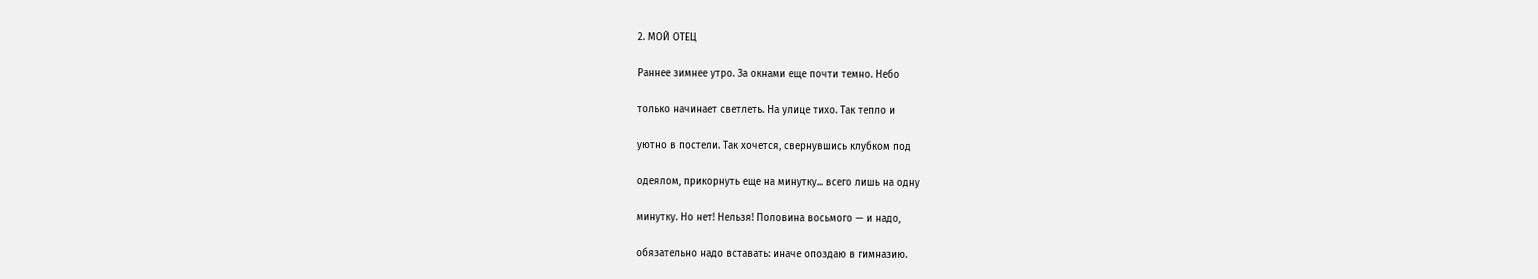2. МОЙ ОТЕЦ

Раннее зимнее утро. За окнами еще почти темно. Небо

только начинает светлеть. На улице тихо. Так тепло и

уютно в постели. Так хочется, свернувшись клубком под

одеялом, прикорнуть еще на минутку... всего лишь на одну

минутку. Но нет! Нельзя! Половина восьмого — и надо,

обязательно надо вставать: иначе опоздаю в гимназию.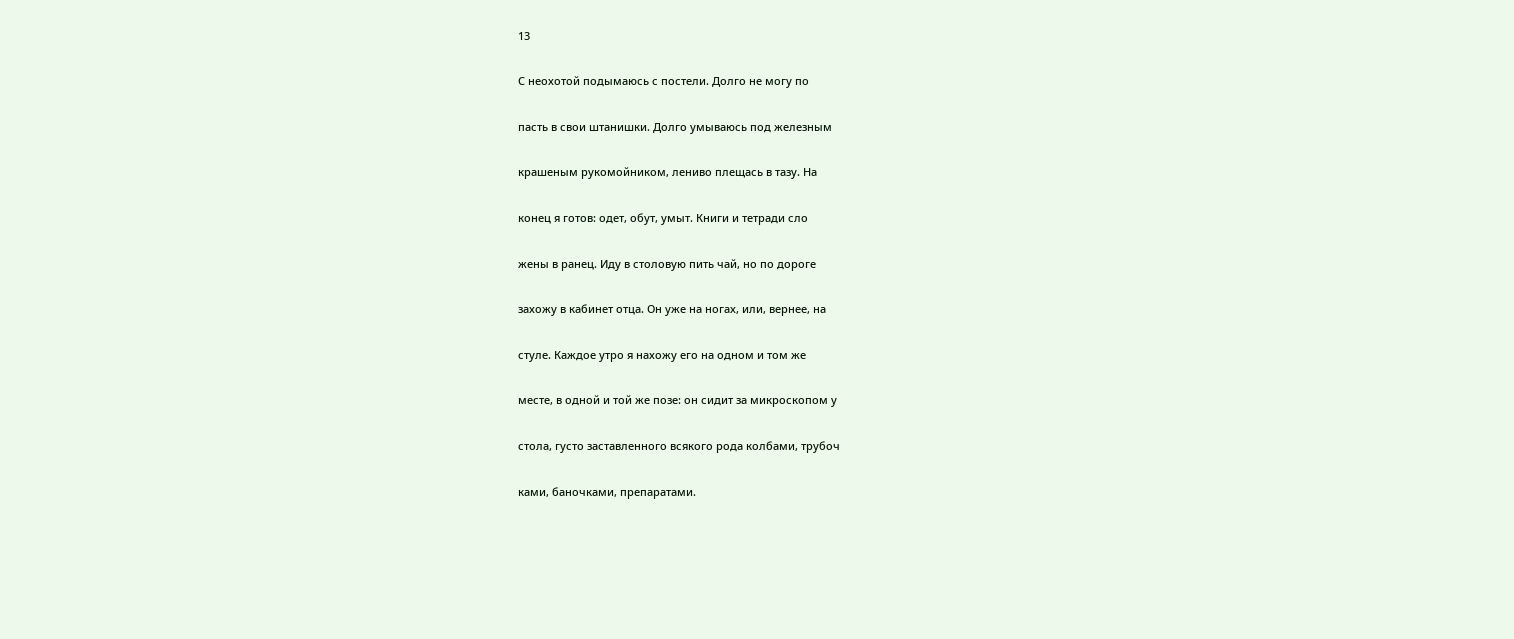13

С неохотой подымаюсь с постели. Долго не могу по

пасть в свои штанишки. Долго умываюсь под железным

крашеным рукомойником, лениво плещась в тазу. На

конец я готов: одет, обут, умыт. Книги и тетради сло

жены в ранец. Иду в столовую пить чай, но по дороге

захожу в кабинет отца. Он уже на ногах, или, вернее, на

стуле. Каждое утро я нахожу его на одном и том же

месте, в одной и той же позе: он сидит за микроскопом у

стола, густо заставленного всякого рода колбами, трубоч

ками, баночками, препаратами.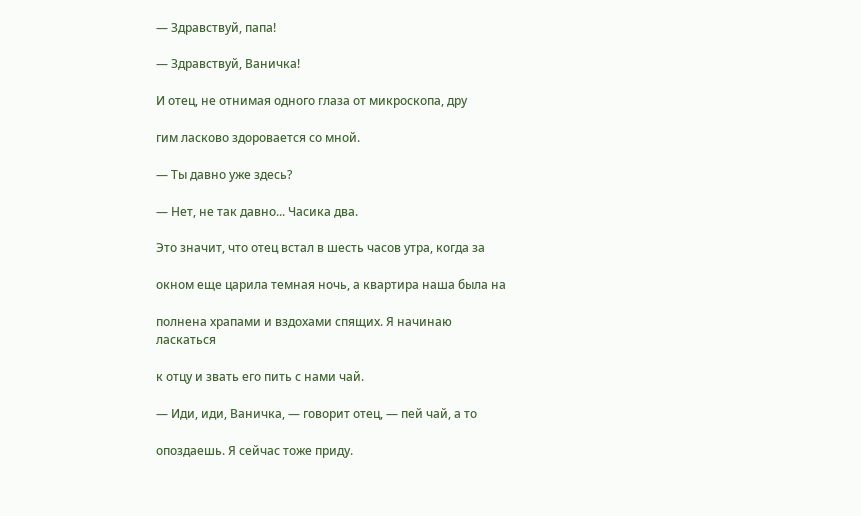— Здравствуй, папа!

— Здравствуй, Ваничка!

И отец, не отнимая одного глаза от микроскопа, дру

гим ласково здоровается со мной.

— Ты давно уже здесь?

— Нет, не так давно... Часика два.

Это значит, что отец встал в шесть часов утра, когда за

окном еще царила темная ночь, а квартира наша была на

полнена храпами и вздохами спящих. Я начинаю ласкаться

к отцу и звать его пить с нами чай.

— Иди, иди, Ваничка, — говорит отец, — пей чай, а то

опоздаешь. Я сейчас тоже приду.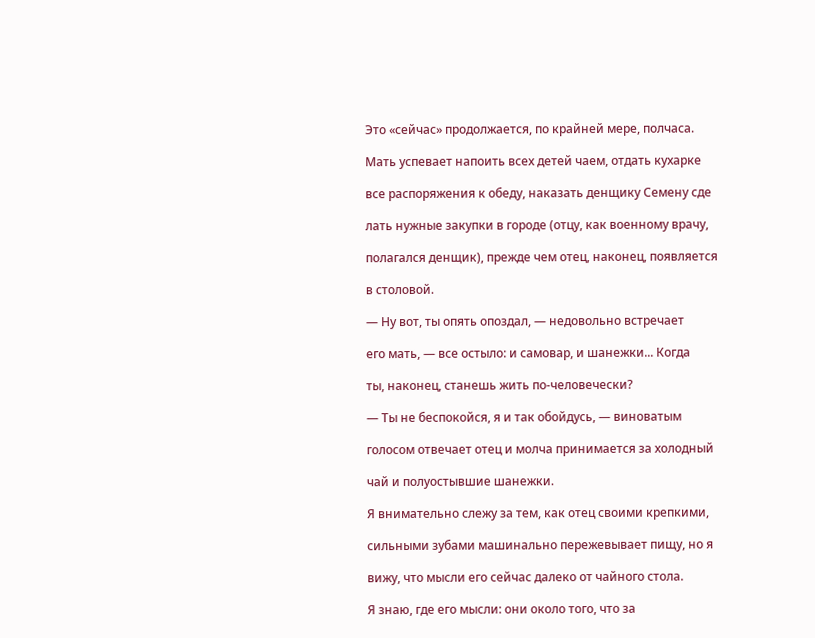Это «сейчас» продолжается, по крайней мере, полчаса.

Мать успевает напоить всех детей чаем, отдать кухарке

все распоряжения к обеду, наказать денщику Семену сде

лать нужные закупки в городе (отцу, как военному врачу,

полагался денщик), прежде чем отец, наконец, появляется

в столовой.

— Ну вот, ты опять опоздал, — недовольно встречает

его мать, — все остыло: и самовар, и шанежки... Когда

ты, наконец, станешь жить по-человечески?

— Ты не беспокойся, я и так обойдусь, — виноватым

голосом отвечает отец и молча принимается за холодный

чай и полуостывшие шанежки.

Я внимательно слежу за тем, как отец своими крепкими,

сильными зубами машинально пережевывает пищу, но я

вижу, что мысли его сейчас далеко от чайного стола.

Я знаю, где его мысли: они около того, что за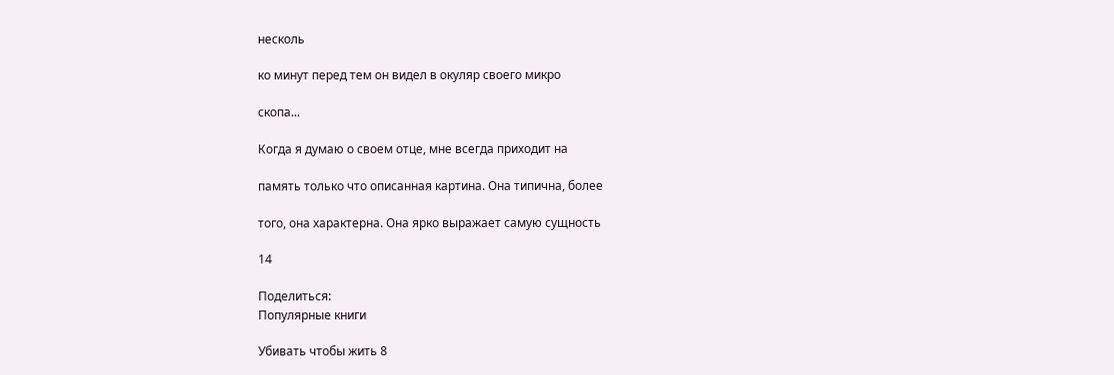несколь

ко минут перед тем он видел в окуляр своего микро

скопа...

Когда я думаю о своем отце, мне всегда приходит на

память только что описанная картина. Она типична, более

того, она характерна. Она ярко выражает самую сущность

14

Поделиться:
Популярные книги

Убивать чтобы жить 8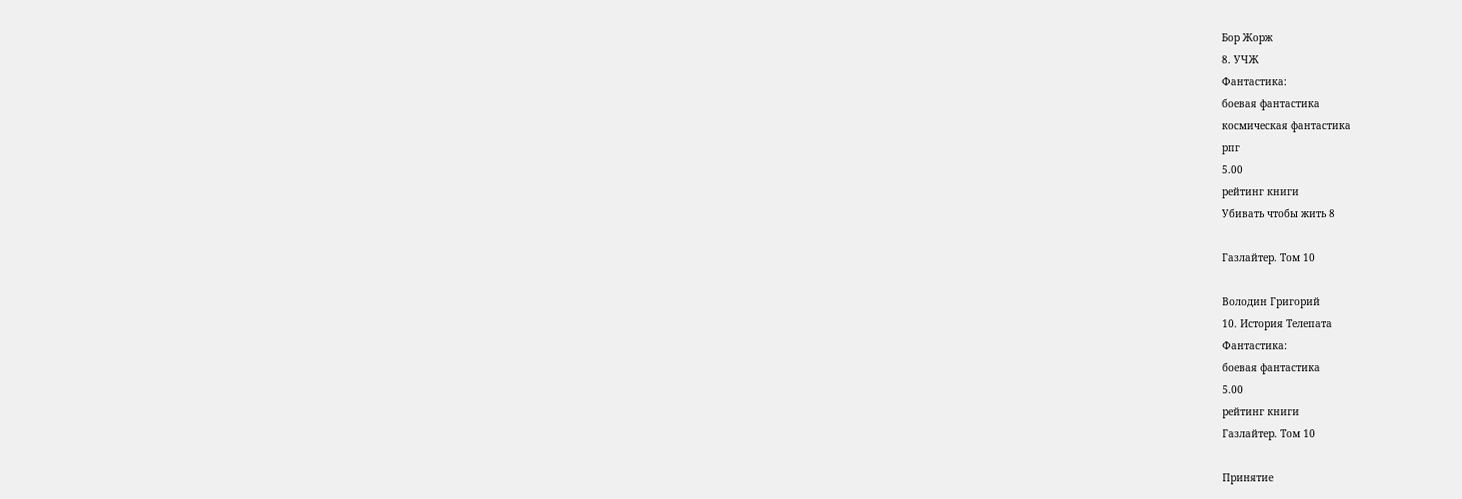Бор Жорж
8. УЧЖ
Фантастика:
боевая фантастика
космическая фантастика
рпг
5.00
рейтинг книги
Убивать чтобы жить 8

Газлайтер. Том 10

Володин Григорий
10. История Телепата
Фантастика:
боевая фантастика
5.00
рейтинг книги
Газлайтер. Том 10

Принятие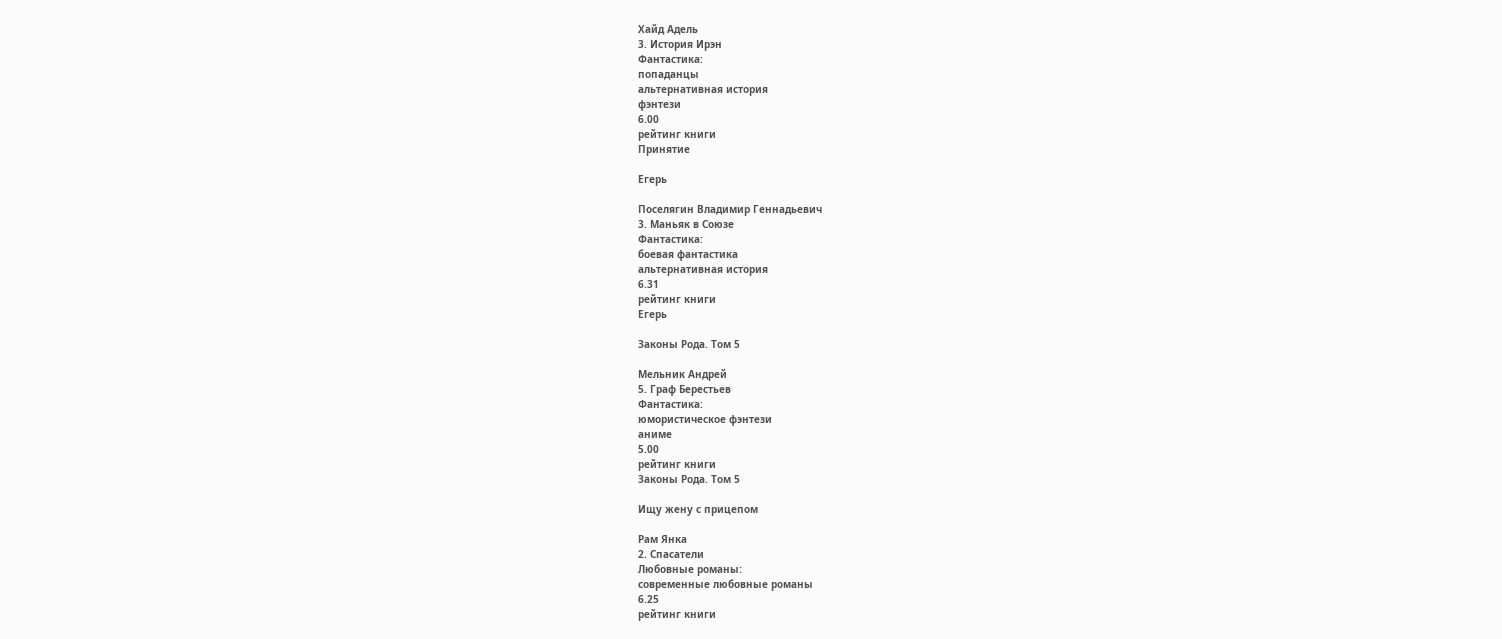Хайд Адель
3. История Ирэн
Фантастика:
попаданцы
альтернативная история
фэнтези
6.00
рейтинг книги
Принятие

Егерь

Поселягин Владимир Геннадьевич
3. Маньяк в Союзе
Фантастика:
боевая фантастика
альтернативная история
6.31
рейтинг книги
Егерь

Законы Рода. Том 5

Мельник Андрей
5. Граф Берестьев
Фантастика:
юмористическое фэнтези
аниме
5.00
рейтинг книги
Законы Рода. Том 5

Ищу жену с прицепом

Рам Янка
2. Спасатели
Любовные романы:
современные любовные романы
6.25
рейтинг книги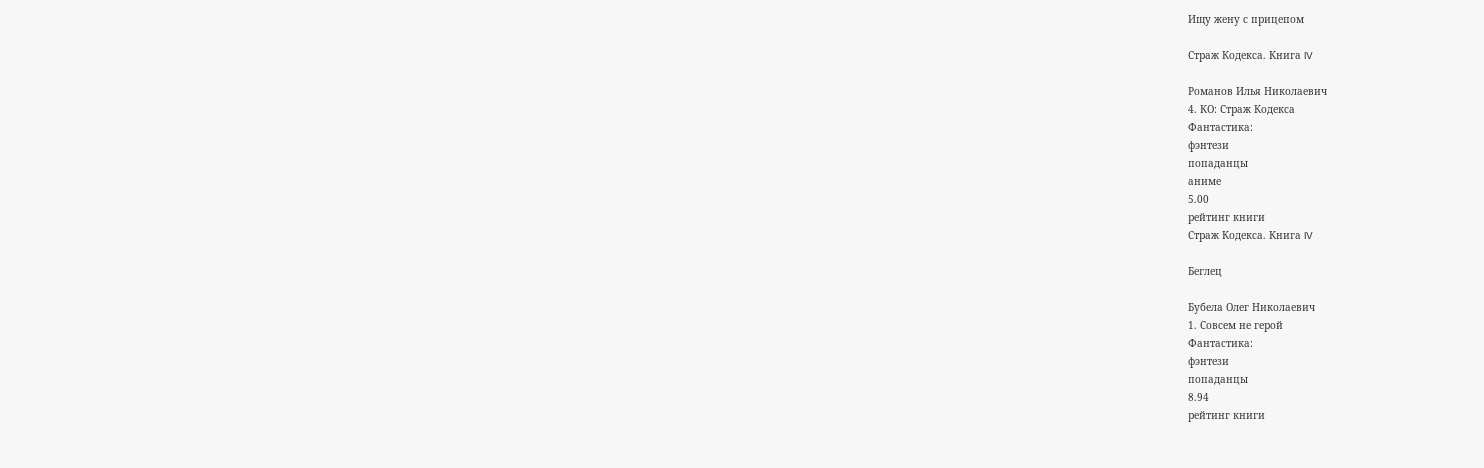Ищу жену с прицепом

Страж Кодекса. Книга IV

Романов Илья Николаевич
4. КО: Страж Кодекса
Фантастика:
фэнтези
попаданцы
аниме
5.00
рейтинг книги
Страж Кодекса. Книга IV

Беглец

Бубела Олег Николаевич
1. Совсем не герой
Фантастика:
фэнтези
попаданцы
8.94
рейтинг книги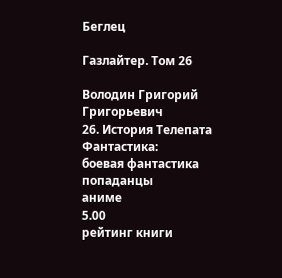Беглец

Газлайтер. Том 26

Володин Григорий Григорьевич
26. История Телепата
Фантастика:
боевая фантастика
попаданцы
аниме
5.00
рейтинг книги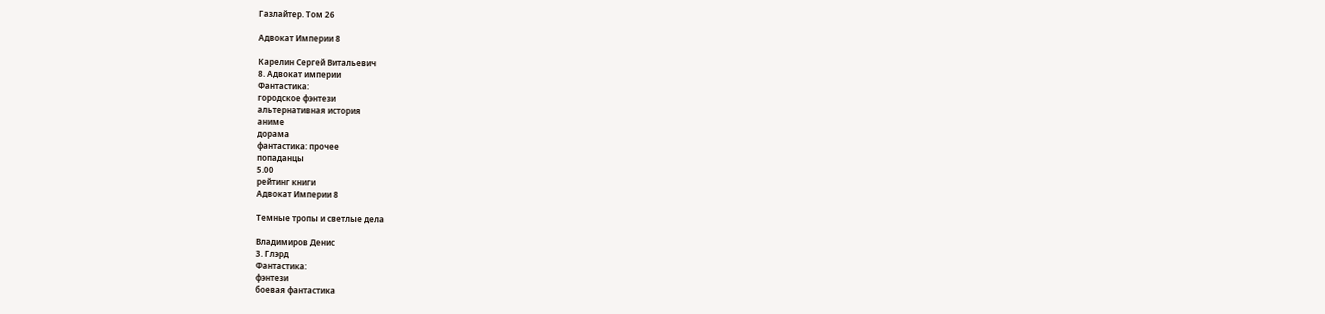Газлайтер. Том 26

Адвокат Империи 8

Карелин Сергей Витальевич
8. Адвокат империи
Фантастика:
городское фэнтези
альтернативная история
аниме
дорама
фантастика: прочее
попаданцы
5.00
рейтинг книги
Адвокат Империи 8

Темные тропы и светлые дела

Владимиров Денис
3. Глэрд
Фантастика:
фэнтези
боевая фантастика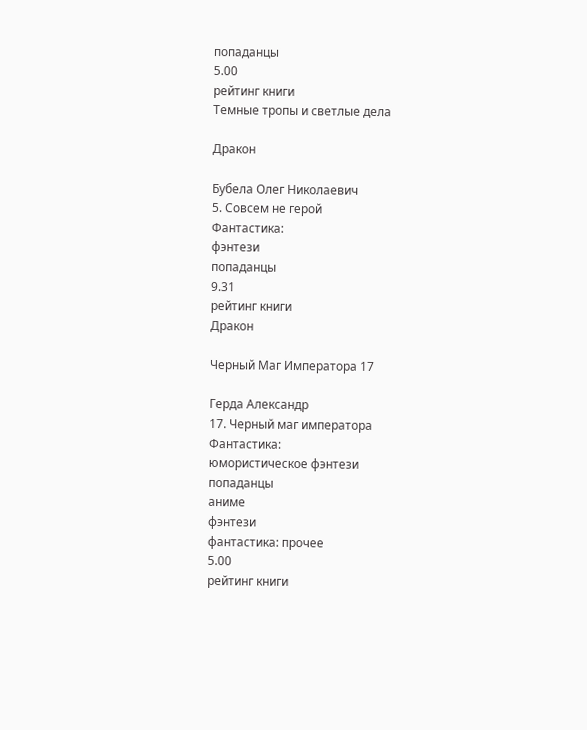попаданцы
5.00
рейтинг книги
Темные тропы и светлые дела

Дракон

Бубела Олег Николаевич
5. Совсем не герой
Фантастика:
фэнтези
попаданцы
9.31
рейтинг книги
Дракон

Черный Маг Императора 17

Герда Александр
17. Черный маг императора
Фантастика:
юмористическое фэнтези
попаданцы
аниме
фэнтези
фантастика: прочее
5.00
рейтинг книги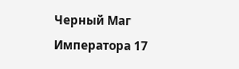Черный Маг Императора 17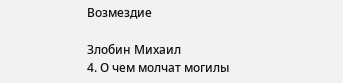Возмездие

Злобин Михаил
4. О чем молчат могилы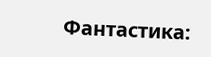Фантастика: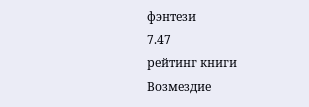фэнтези
7.47
рейтинг книги
Возмездие